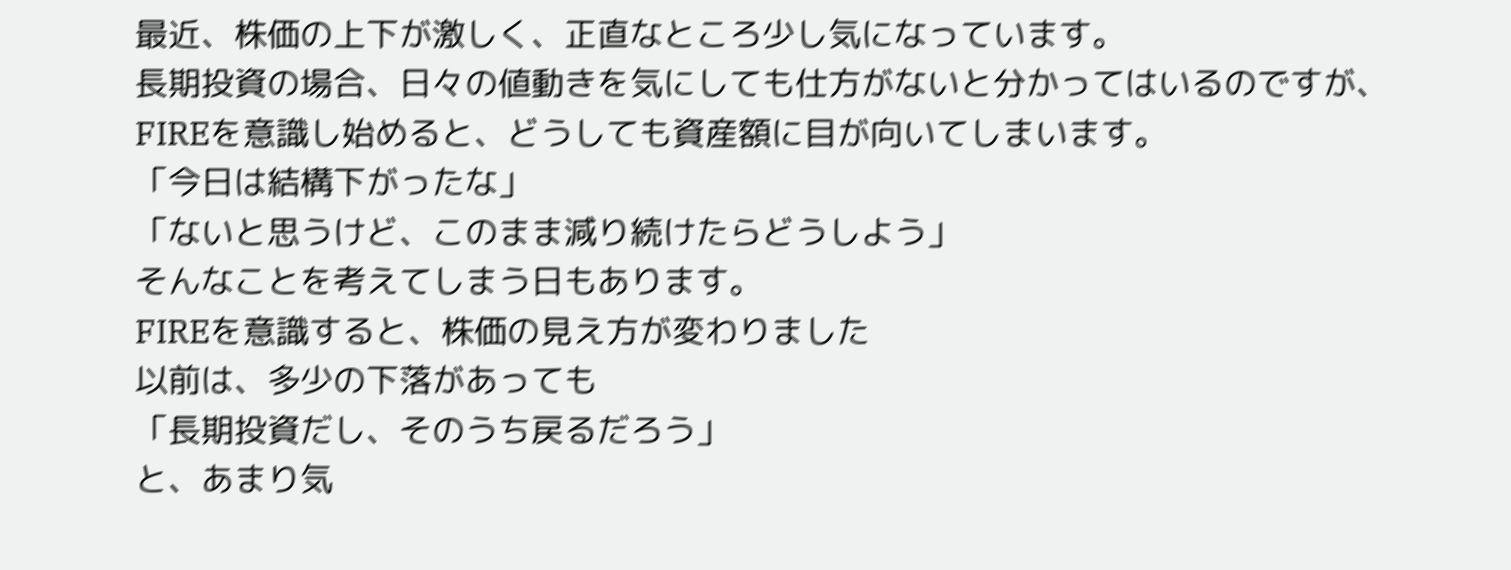最近、株価の上下が激しく、正直なところ少し気になっています。
長期投資の場合、日々の値動きを気にしても仕方がないと分かってはいるのですが、
FIREを意識し始めると、どうしても資産額に目が向いてしまいます。
「今日は結構下がったな」
「ないと思うけど、このまま減り続けたらどうしよう」
そんなことを考えてしまう日もあります。
FIREを意識すると、株価の見え方が変わりました
以前は、多少の下落があっても
「長期投資だし、そのうち戻るだろう」
と、あまり気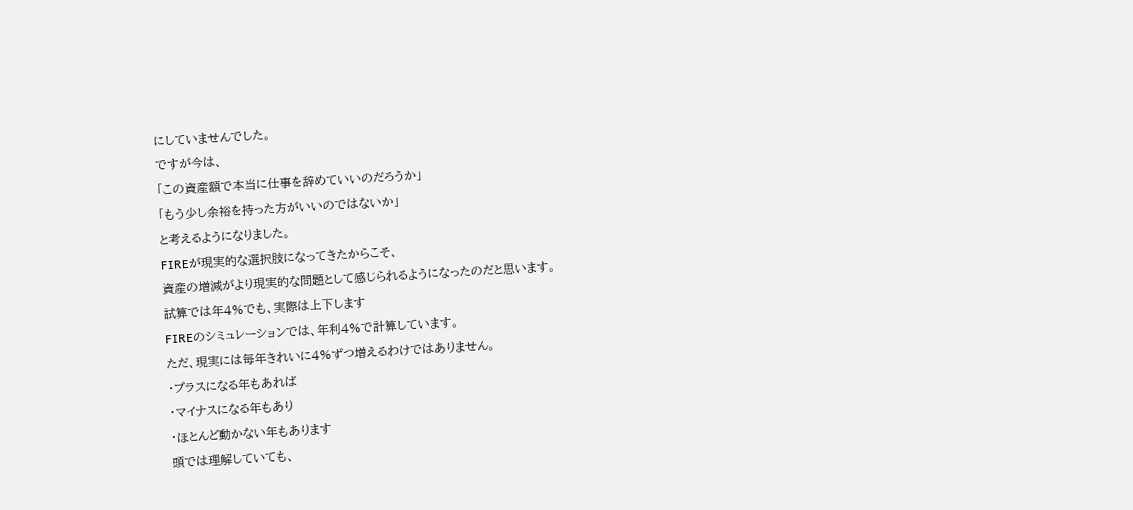にしていませんでした。
ですが今は、
「この資産額で本当に仕事を辞めていいのだろうか」
「もう少し余裕を持った方がいいのではないか」
と考えるようになりました。
FIREが現実的な選択肢になってきたからこそ、
資産の増減がより現実的な問題として感じられるようになったのだと思います。
試算では年4%でも、実際は上下します
FIREのシミュレーションでは、年利4%で計算しています。
ただ、現実には毎年きれいに4%ずつ増えるわけではありません。
・プラスになる年もあれば
・マイナスになる年もあり
・ほとんど動かない年もあります
頭では理解していても、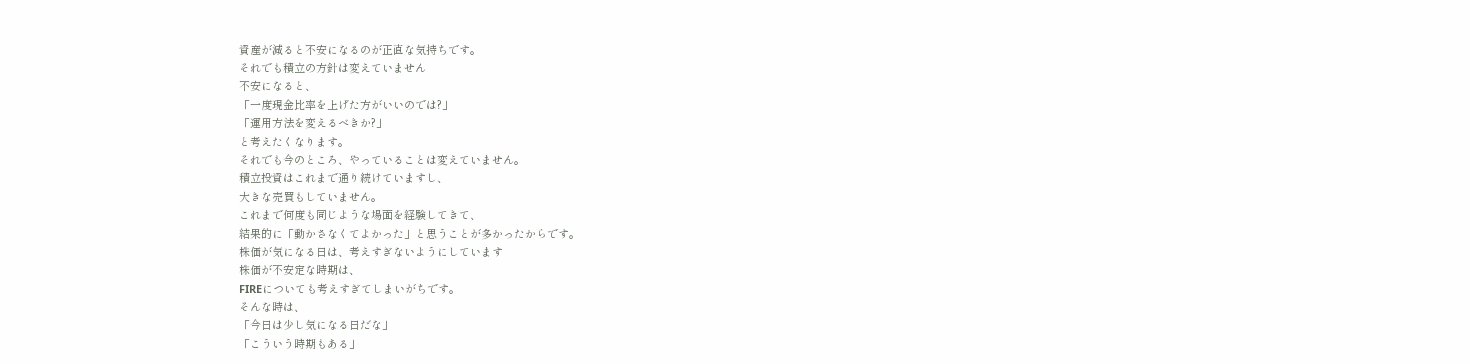資産が減ると不安になるのが正直な気持ちです。
それでも積立の方針は変えていません
不安になると、
「一度現金比率を上げた方がいいのでは?」
「運用方法を変えるべきか?」
と考えたくなります。
それでも今のところ、やっていることは変えていません。
積立投資はこれまで通り続けていますし、
大きな売買もしていません。
これまで何度も同じような場面を経験してきて、
結果的に「動かさなくてよかった」と思うことが多かったからです。
株価が気になる日は、考えすぎないようにしています
株価が不安定な時期は、
FIREについても考えすぎてしまいがちです。
そんな時は、
「今日は少し気になる日だな」
「こういう時期もある」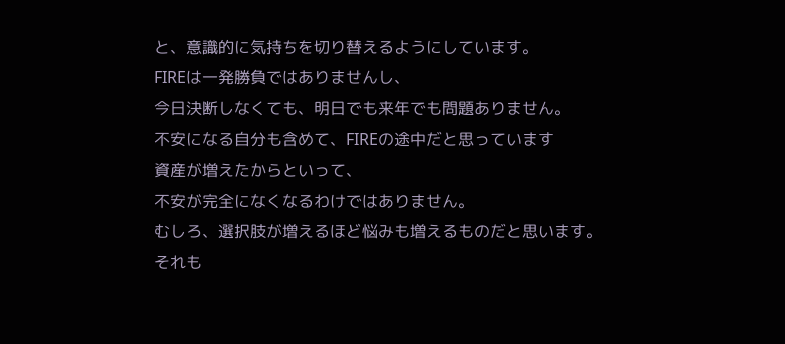と、意識的に気持ちを切り替えるようにしています。
FIREは一発勝負ではありませんし、
今日決断しなくても、明日でも来年でも問題ありません。
不安になる自分も含めて、FIREの途中だと思っています
資産が増えたからといって、
不安が完全になくなるわけではありません。
むしろ、選択肢が増えるほど悩みも増えるものだと思います。
それも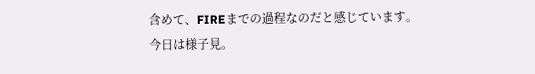含めて、FIREまでの過程なのだと感じています。
今日は様子見。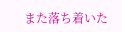また落ち着いた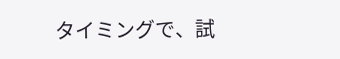タイミングで、試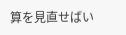算を見直せばい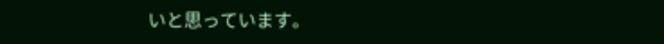いと思っています。